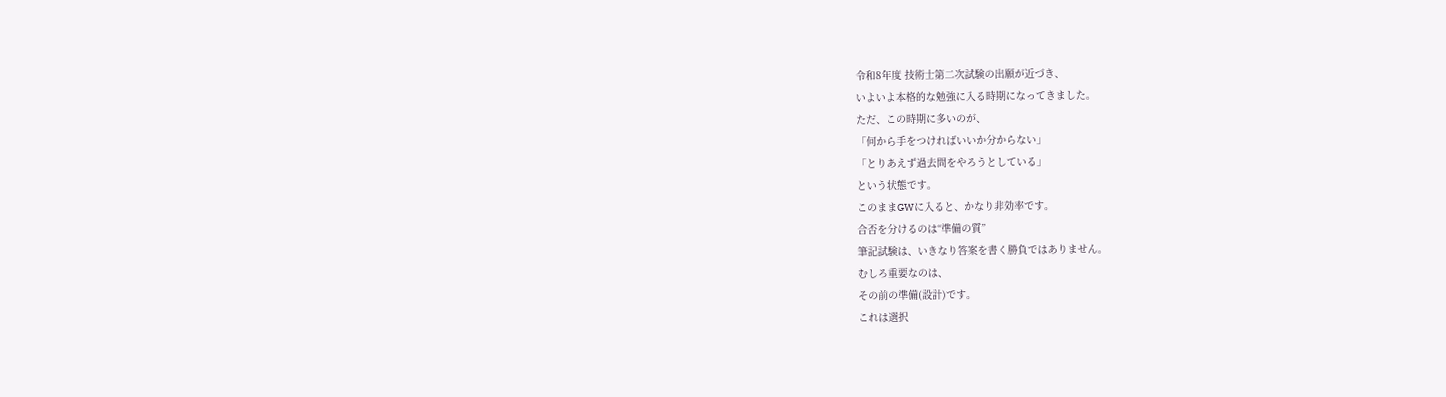令和8年度 技術士第二次試験の出願が近づき、
いよいよ本格的な勉強に入る時期になってきました。
ただ、この時期に多いのが、
「何から手をつければいいか分からない」
「とりあえず過去問をやろうとしている」
という状態です。
このままGWに入ると、かなり非効率です。
合否を分けるのは“準備の質”
筆記試験は、いきなり答案を書く勝負ではありません。
むしろ重要なのは、
その前の準備(設計)です。
これは選択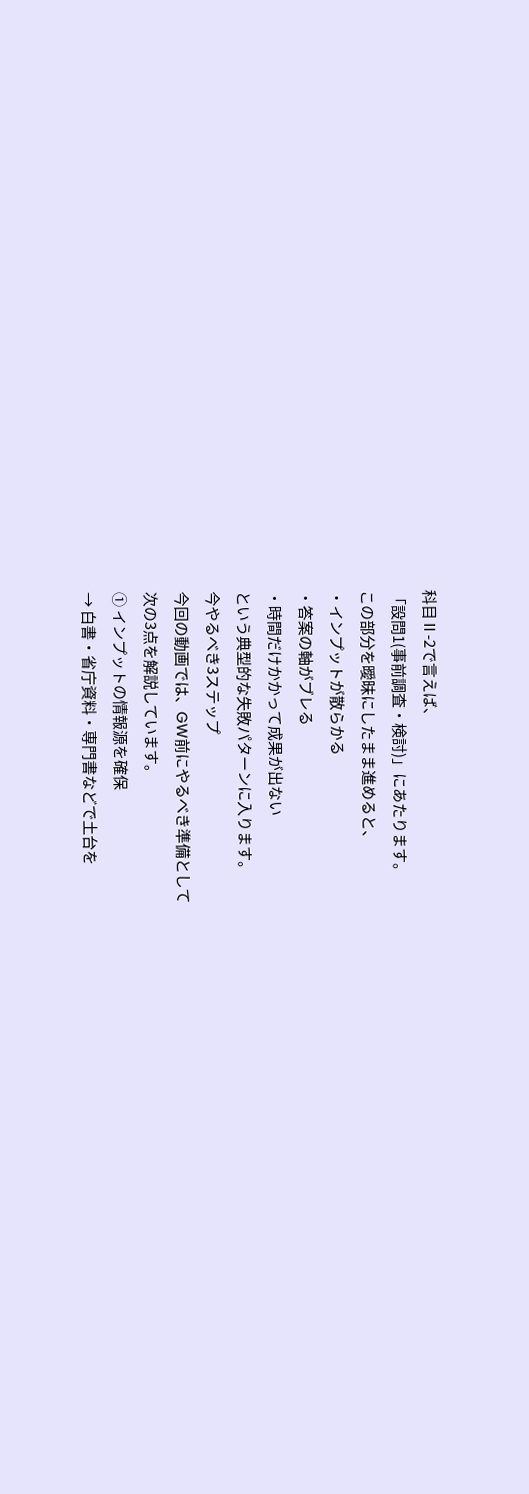科目Ⅱ-2で言えば、
「設問1(事前調査・検討)」にあたります。
この部分を曖昧にしたまま進めると、
・インプットが散らかる
・答案の軸がブレる
・時間だけかかって成果が出ない
という典型的な失敗パターンに入ります。
今やるべき3ステップ
今回の動画では、GW前にやるべき準備として
次の3点を解説しています。
① インプットの情報源を確保
→ 白書・省庁資料・専門書などで土台を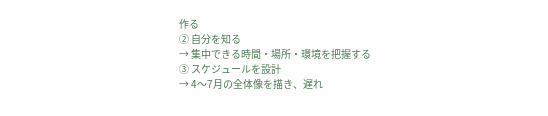作る
② 自分を知る
→ 集中できる時間・場所・環境を把握する
③ スケジュールを設計
→ 4〜7月の全体像を描き、遅れ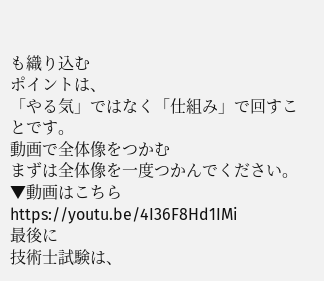も織り込む
ポイントは、
「やる気」ではなく「仕組み」で回すことです。
動画で全体像をつかむ
まずは全体像を一度つかんでください。
▼動画はこちら
https://youtu.be/4I36F8Hd1IMi
最後に
技術士試験は、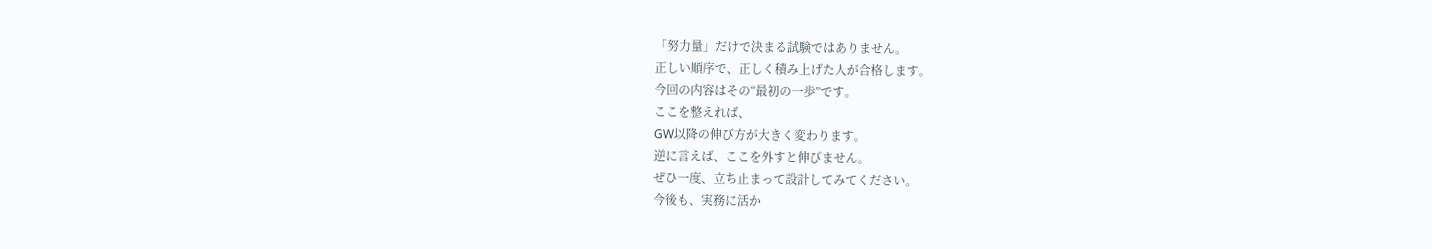「努力量」だけで決まる試験ではありません。
正しい順序で、正しく積み上げた人が合格します。
今回の内容はその“最初の一歩”です。
ここを整えれば、
GW以降の伸び方が大きく変わります。
逆に言えば、ここを外すと伸びません。
ぜひ一度、立ち止まって設計してみてください。
今後も、実務に活か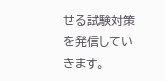せる試験対策を発信していきます。